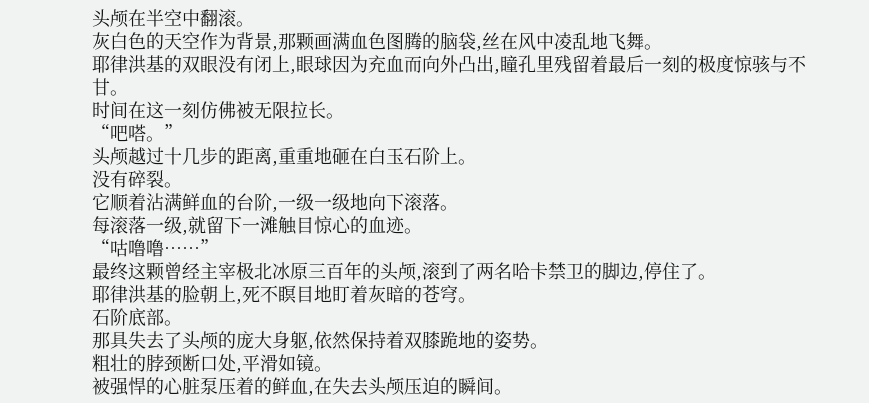头颅在半空中翻滚。
灰白色的天空作为背景,那颗画满血色图腾的脑袋,丝在风中凌乱地飞舞。
耶律洪基的双眼没有闭上,眼球因为充血而向外凸出,瞳孔里残留着最后一刻的极度惊骇与不甘。
时间在这一刻仿佛被无限拉长。
“吧嗒。”
头颅越过十几步的距离,重重地砸在白玉石阶上。
没有碎裂。
它顺着沾满鲜血的台阶,一级一级地向下滚落。
每滚落一级,就留下一滩触目惊心的血迹。
“咕噜噜……”
最终这颗曾经主宰极北冰原三百年的头颅,滚到了两名哈卡禁卫的脚边,停住了。
耶律洪基的脸朝上,死不瞑目地盯着灰暗的苍穹。
石阶底部。
那具失去了头颅的庞大身躯,依然保持着双膝跪地的姿势。
粗壮的脖颈断口处,平滑如镜。
被强悍的心脏泵压着的鲜血,在失去头颅压迫的瞬间。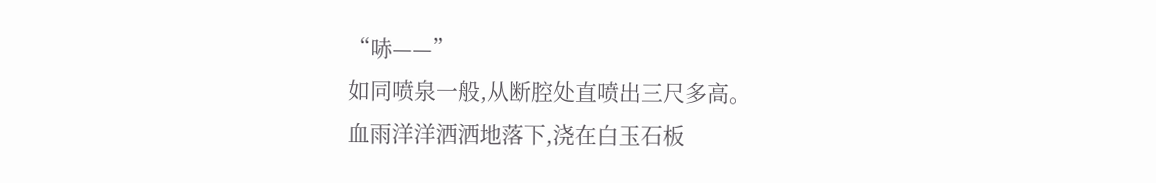“哧——”
如同喷泉一般,从断腔处直喷出三尺多高。
血雨洋洋洒洒地落下,浇在白玉石板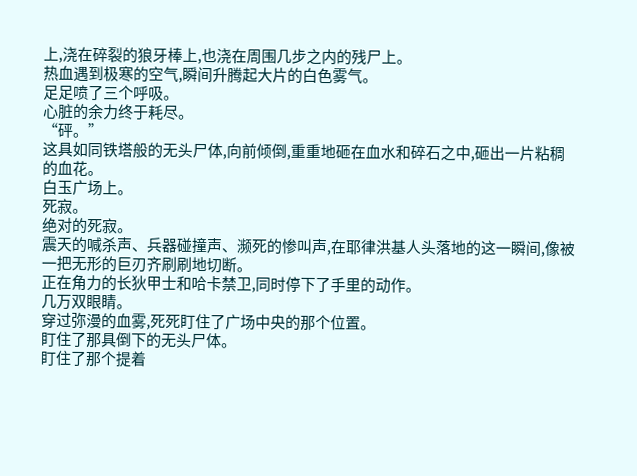上,浇在碎裂的狼牙棒上,也浇在周围几步之内的残尸上。
热血遇到极寒的空气,瞬间升腾起大片的白色雾气。
足足喷了三个呼吸。
心脏的余力终于耗尽。
“砰。”
这具如同铁塔般的无头尸体,向前倾倒,重重地砸在血水和碎石之中,砸出一片粘稠的血花。
白玉广场上。
死寂。
绝对的死寂。
震天的喊杀声、兵器碰撞声、濒死的惨叫声,在耶律洪基人头落地的这一瞬间,像被一把无形的巨刃齐刷刷地切断。
正在角力的长狄甲士和哈卡禁卫,同时停下了手里的动作。
几万双眼睛。
穿过弥漫的血雾,死死盯住了广场中央的那个位置。
盯住了那具倒下的无头尸体。
盯住了那个提着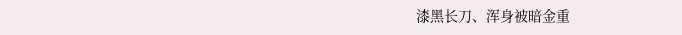漆黑长刀、浑身被暗金重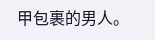甲包裹的男人。